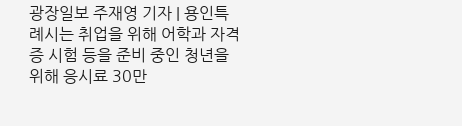광장일보 주재영 기자 | 용인특례시는 취업을 위해 어학과 자격증 시험 등을 준비 중인 청년을 위해 응시료 30만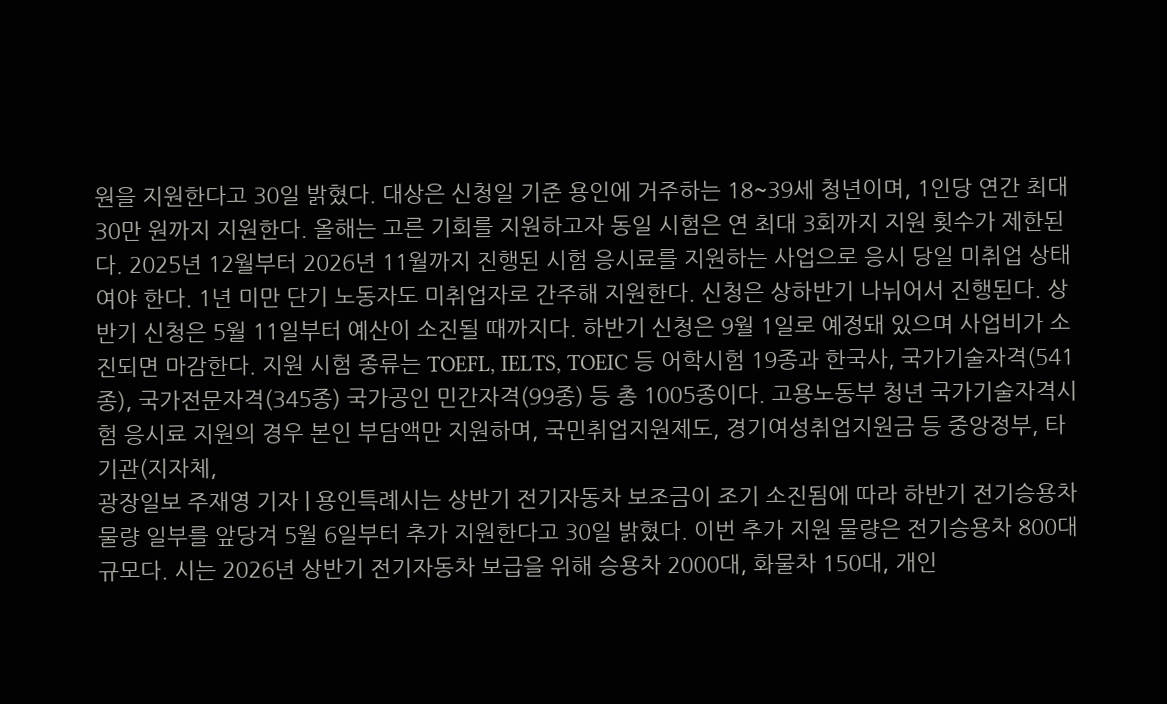원을 지원한다고 30일 밝혔다. 대상은 신청일 기준 용인에 거주하는 18~39세 청년이며, 1인당 연간 최대 30만 원까지 지원한다. 올해는 고른 기회를 지원하고자 동일 시험은 연 최대 3회까지 지원 횟수가 제한된다. 2025년 12월부터 2026년 11월까지 진행된 시험 응시료를 지원하는 사업으로 응시 당일 미취업 상태여야 한다. 1년 미만 단기 노동자도 미취업자로 간주해 지원한다. 신청은 상하반기 나뉘어서 진행된다. 상반기 신청은 5월 11일부터 예산이 소진될 때까지다. 하반기 신청은 9월 1일로 예정돼 있으며 사업비가 소진되면 마감한다. 지원 시험 종류는 TOEFL, IELTS, TOEIC 등 어학시험 19종과 한국사, 국가기술자격(541종), 국가전문자격(345종) 국가공인 민간자격(99종) 등 총 1005종이다. 고용노동부 청년 국가기술자격시험 응시료 지원의 경우 본인 부담액만 지원하며, 국민취업지원제도, 경기여성취업지원금 등 중앙정부, 타 기관(지자체,
광장일보 주재영 기자 | 용인특례시는 상반기 전기자동차 보조금이 조기 소진됨에 따라 하반기 전기승용차 물량 일부를 앞당겨 5월 6일부터 추가 지원한다고 30일 밝혔다. 이번 추가 지원 물량은 전기승용차 800대 규모다. 시는 2026년 상반기 전기자동차 보급을 위해 승용차 2000대, 화물차 150대, 개인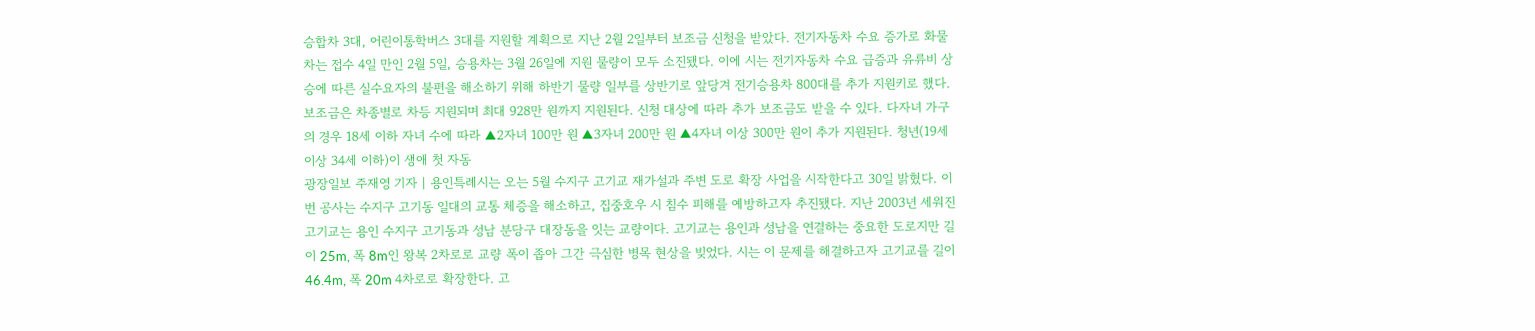승합차 3대, 어린이통학버스 3대를 지원할 계획으로 지난 2월 2일부터 보조금 신청을 받았다. 전기자동차 수요 증가로 화물차는 접수 4일 만인 2월 5일, 승용차는 3월 26일에 지원 물량이 모두 소진됐다. 이에 시는 전기자동차 수요 급증과 유류비 상승에 따른 실수요자의 불편을 해소하기 위해 하반기 물량 일부를 상반기로 앞당겨 전기승용차 800대를 추가 지원키로 했다. 보조금은 차종별로 차등 지원되며 최대 928만 원까지 지원된다. 신청 대상에 따라 추가 보조금도 받을 수 있다. 다자녀 가구의 경우 18세 이하 자녀 수에 따라 ▲2자녀 100만 원 ▲3자녀 200만 원 ▲4자녀 이상 300만 원이 추가 지원된다. 청년(19세 이상 34세 이하)이 생애 첫 자동
광장일보 주재영 기자 | 용인특례시는 오는 5월 수지구 고기교 재가설과 주변 도로 확장 사업을 시작한다고 30일 밝혔다. 이번 공사는 수지구 고기동 일대의 교통 체증을 해소하고, 집중호우 시 침수 피해를 예방하고자 추진됐다. 지난 2003년 세워진 고기교는 용인 수지구 고기동과 성남 분당구 대장동을 잇는 교량이다. 고기교는 용인과 성남을 연결하는 중요한 도로지만 길이 25m, 폭 8m인 왕복 2차로로 교량 폭이 좁아 그간 극심한 병목 현상을 빚었다. 시는 이 문제를 해결하고자 고기교를 길이 46.4m, 폭 20m 4차로로 확장한다. 고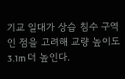기교 일대가 상습 침수 구역인 점을 고려해 교량 높이도 3.1m 더 높인다.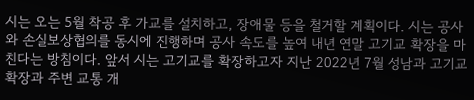시는 오는 5월 착공 후 가교를 설치하고, 장애물 등을 철거할 계획이다. 시는 공사와 손실보상협의를 동시에 진행하며 공사 속도를 높여 내년 연말 고기교 확장을 마친다는 방침이다. 앞서 시는 고기교를 확장하고자 지난 2022년 7월 성남과 고기교 확장과 주변 교통 개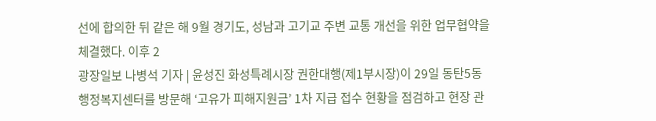선에 합의한 뒤 같은 해 9월 경기도, 성남과 고기교 주변 교통 개선을 위한 업무협약을 체결했다. 이후 2
광장일보 나병석 기자 | 윤성진 화성특례시장 권한대행(제1부시장)이 29일 동탄5동 행정복지센터를 방문해 ‘고유가 피해지원금’ 1차 지급 접수 현황을 점검하고 현장 관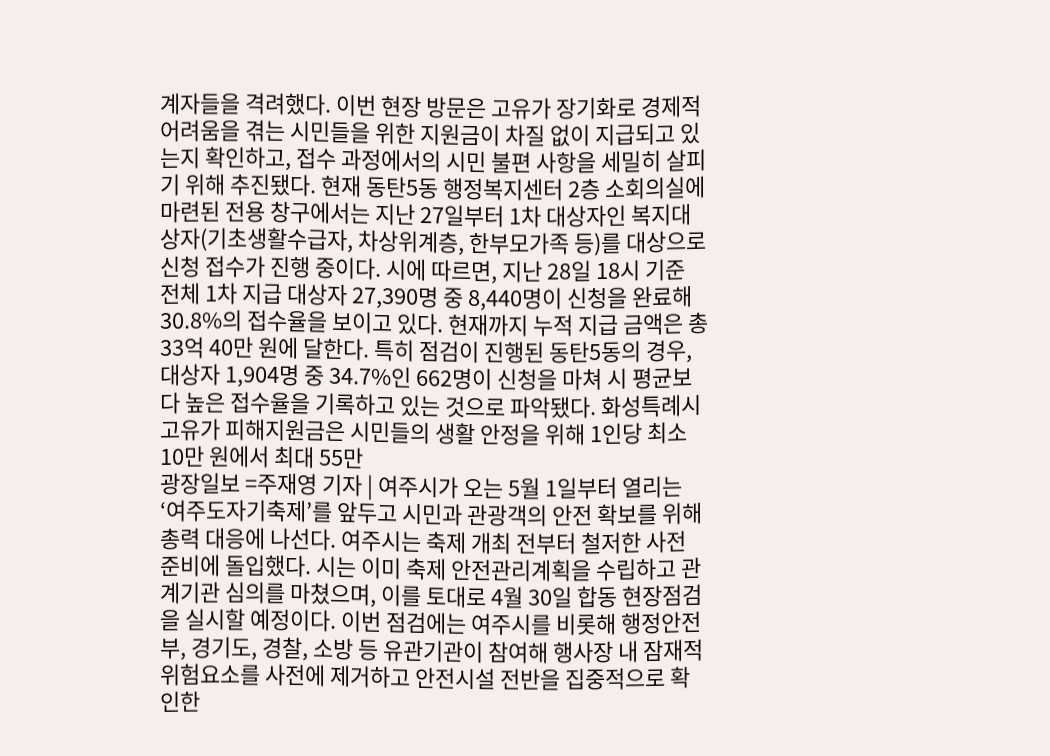계자들을 격려했다. 이번 현장 방문은 고유가 장기화로 경제적 어려움을 겪는 시민들을 위한 지원금이 차질 없이 지급되고 있는지 확인하고, 접수 과정에서의 시민 불편 사항을 세밀히 살피기 위해 추진됐다. 현재 동탄5동 행정복지센터 2층 소회의실에 마련된 전용 창구에서는 지난 27일부터 1차 대상자인 복지대상자(기초생활수급자, 차상위계층, 한부모가족 등)를 대상으로 신청 접수가 진행 중이다. 시에 따르면, 지난 28일 18시 기준 전체 1차 지급 대상자 27,390명 중 8,440명이 신청을 완료해 30.8%의 접수율을 보이고 있다. 현재까지 누적 지급 금액은 총 33억 40만 원에 달한다. 특히 점검이 진행된 동탄5동의 경우, 대상자 1,904명 중 34.7%인 662명이 신청을 마쳐 시 평균보다 높은 접수율을 기록하고 있는 것으로 파악됐다. 화성특례시 고유가 피해지원금은 시민들의 생활 안정을 위해 1인당 최소 10만 원에서 최대 55만
광장일보 =주재영 기자 | 여주시가 오는 5월 1일부터 열리는 ‘여주도자기축제’를 앞두고 시민과 관광객의 안전 확보를 위해 총력 대응에 나선다. 여주시는 축제 개최 전부터 철저한 사전 준비에 돌입했다. 시는 이미 축제 안전관리계획을 수립하고 관계기관 심의를 마쳤으며, 이를 토대로 4월 30일 합동 현장점검을 실시할 예정이다. 이번 점검에는 여주시를 비롯해 행정안전부, 경기도, 경찰, 소방 등 유관기관이 참여해 행사장 내 잠재적 위험요소를 사전에 제거하고 안전시설 전반을 집중적으로 확인한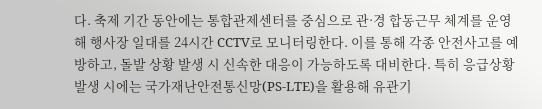다. 축제 기간 동안에는 통합관제센터를 중심으로 관·경 합동근무 체계를 운영해 행사장 일대를 24시간 CCTV로 모니터링한다. 이를 통해 각종 안전사고를 예방하고, 돌발 상황 발생 시 신속한 대응이 가능하도록 대비한다. 특히 응급상황 발생 시에는 국가재난안전통신망(PS-LTE)을 활용해 유관기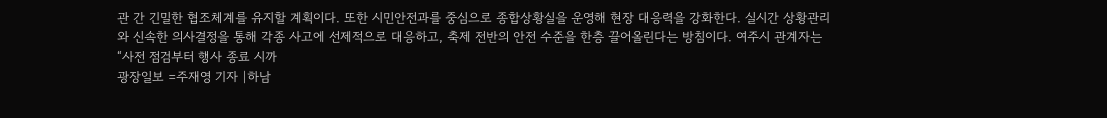관 간 긴밀한 협조체계를 유지할 계획이다. 또한 시민안전과를 중심으로 종합상황실을 운영해 현장 대응력을 강화한다. 실시간 상황관리와 신속한 의사결정을 통해 각종 사고에 선제적으로 대응하고, 축제 전반의 안전 수준을 한층 끌어올린다는 방침이다. 여주시 관계자는 “사전 점검부터 행사 종료 시까
광장일보 =주재영 기자 |하남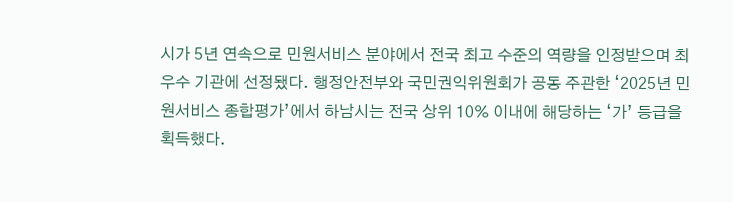시가 5년 연속으로 민원서비스 분야에서 전국 최고 수준의 역량을 인정받으며 최우수 기관에 선정됐다. 행정안전부와 국민권익위원회가 공동 주관한 ‘2025년 민원서비스 종합평가’에서 하남시는 전국 상위 10% 이내에 해당하는 ‘가’ 등급을 획득했다.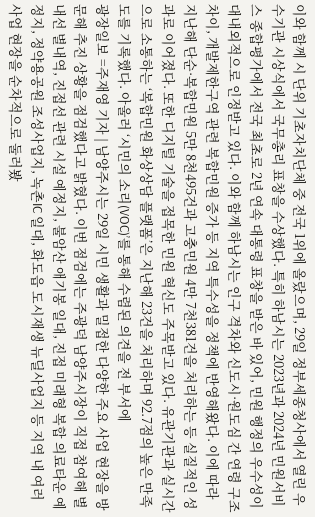이와 함께 시 단위 기초자치단체 중 전국 1위에 올랐으며, 29일 정부세종청사에서 열린 우수기관 시상식에서 국무총리 표창을 수상했다. 특히 하남시는 2023년과 2024년 민원서비스 종합평가에서 전국 최초로 2년 연속 대통령 표창을 받은 바 있어, 민원 행정의 우수성이 대내외적으로 인정받고 있다. 이와 함께 하남시는 인구 격차와 신도시·원도심 간 연령 구조 차이, 개발제한구역 관련 복합민원 증가 등 지역 특수성을 정책에 반영해왔다. 이에 따라 지난해 단순·복합민원 5만 8천495건과 고충민원 4만 7천381건을 처리하는 등 실질적인 성과로 이어졌다. 또한 디지털 기술을 접목한 민원 혁신도 주목받고 있다. 유관기관과 실시간으로 소통하는 ‘복합민원 화상상담 플랫폼’은 지난해 23건을 처리하며 92.7점의 높은 만족도를 기록했다. 아울러 ‘시민의 소리(VOC)’를 통해 수렴된 의견을 전 부서에
광장일보 =주재영 기자 | 남양주시는 29일 시민 생활과 밀접한 다양한 주요 사업 현장을 방문해 추진 상황을 점검했다고 밝혔다. 이번 점검에는 주광덕 남양주시장이 직접 참여해 별내선 별내역, 진접선 관련 시설 예정지, 불암산 애기봉 일대, 진접 미래형 복합 의료타운 예정지, 정약용공원 조성사업지, 녹촌IC 일대, 화도읍 도시재생 뉴딜사업지 등 지역 내 여러 사업 현장을 순차적으로 둘러봤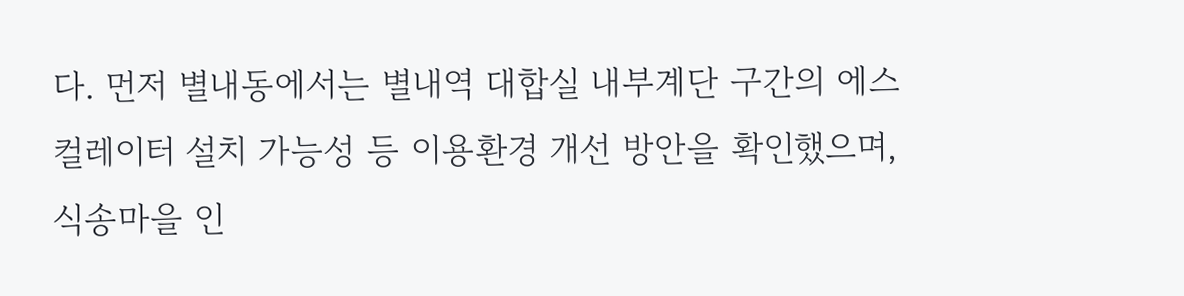다. 먼저 별내동에서는 별내역 대합실 내부계단 구간의 에스컬레이터 설치 가능성 등 이용환경 개선 방안을 확인했으며, 식송마을 인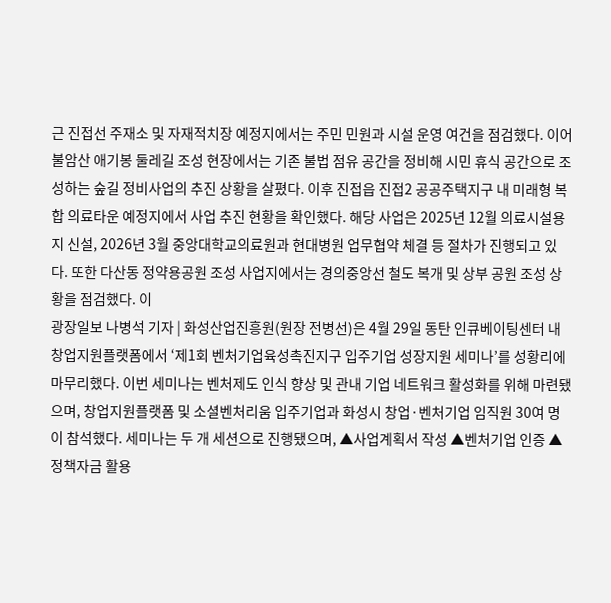근 진접선 주재소 및 자재적치장 예정지에서는 주민 민원과 시설 운영 여건을 점검했다. 이어 불암산 애기봉 둘레길 조성 현장에서는 기존 불법 점유 공간을 정비해 시민 휴식 공간으로 조성하는 숲길 정비사업의 추진 상황을 살폈다. 이후 진접읍 진접2 공공주택지구 내 미래형 복합 의료타운 예정지에서 사업 추진 현황을 확인했다. 해당 사업은 2025년 12월 의료시설용지 신설, 2026년 3월 중앙대학교의료원과 현대병원 업무협약 체결 등 절차가 진행되고 있다. 또한 다산동 정약용공원 조성 사업지에서는 경의중앙선 철도 복개 및 상부 공원 조성 상황을 점검했다. 이
광장일보 나병석 기자 | 화성산업진흥원(원장 전병선)은 4월 29일 동탄 인큐베이팅센터 내 창업지원플랫폼에서 ‘제1회 벤처기업육성촉진지구 입주기업 성장지원 세미나’를 성황리에 마무리했다. 이번 세미나는 벤처제도 인식 향상 및 관내 기업 네트워크 활성화를 위해 마련됐으며, 창업지원플랫폼 및 소셜벤처리움 입주기업과 화성시 창업·벤처기업 임직원 30여 명이 참석했다. 세미나는 두 개 세션으로 진행됐으며, ▲사업계획서 작성 ▲벤처기업 인증 ▲정책자금 활용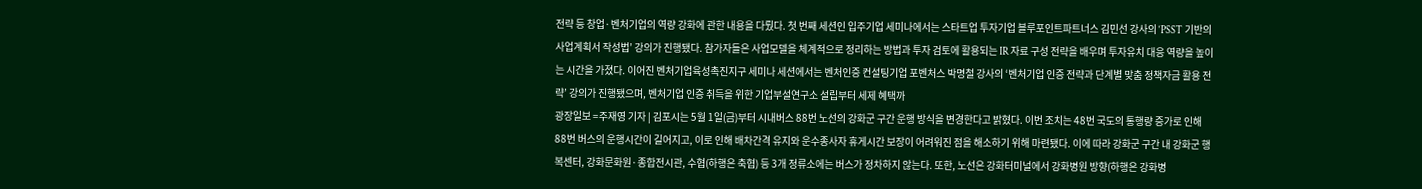전략 등 창업·벤처기업의 역량 강화에 관한 내용을 다뤘다. 첫 번째 세션인 입주기업 세미나에서는 스타트업 투자기업 블루포인트파트너스 김민선 강사의 ‘PSST 기반의 사업계획서 작성법’ 강의가 진행됐다. 참가자들은 사업모델을 체계적으로 정리하는 방법과 투자 검토에 활용되는 IR 자료 구성 전략을 배우며 투자유치 대응 역량을 높이는 시간을 가졌다. 이어진 벤처기업육성촉진지구 세미나 세션에서는 벤처인증 컨설팅기업 포벤처스 박명철 강사의 ‘벤처기업 인증 전략과 단계별 맞춤 정책자금 활용 전략’ 강의가 진행됐으며, 벤처기업 인증 취득을 위한 기업부설연구소 설립부터 세제 혜택까
광장일보 =주재영 기자 | 김포시는 5월 1일(금)부터 시내버스 88번 노선의 강화군 구간 운행 방식을 변경한다고 밝혔다. 이번 조치는 48번 국도의 통행량 증가로 인해 88번 버스의 운행시간이 길어지고, 이로 인해 배차간격 유지와 운수종사자 휴게시간 보장이 어려워진 점을 해소하기 위해 마련됐다. 이에 따라 강화군 구간 내 강화군 행복센터, 강화문화원·종합전시관, 수협(하행은 축협) 등 3개 정류소에는 버스가 정차하지 않는다. 또한, 노선은 강화터미널에서 강화병원 방향(하행은 강화병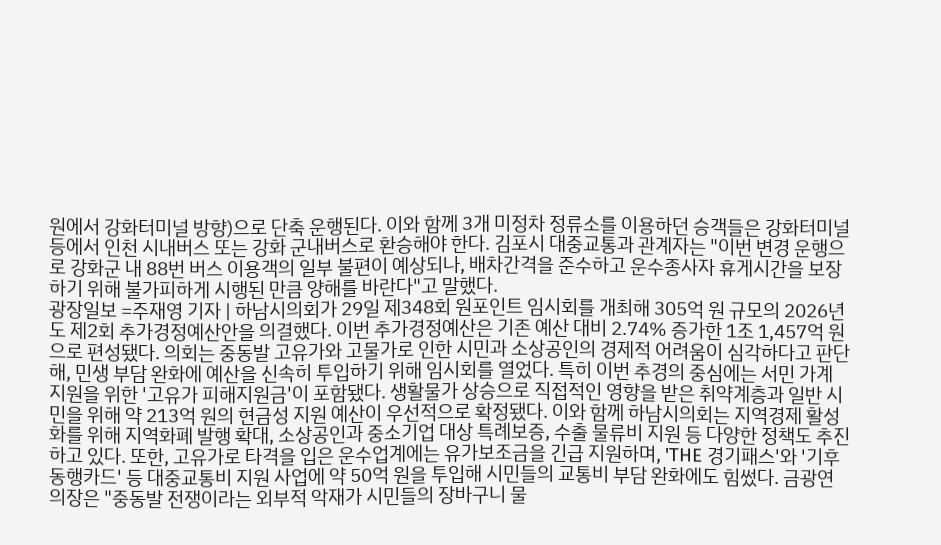원에서 강화터미널 방향)으로 단축 운행된다. 이와 함께 3개 미정차 정류소를 이용하던 승객들은 강화터미널 등에서 인천 시내버스 또는 강화 군내버스로 환승해야 한다. 김포시 대중교통과 관계자는 "이번 변경 운행으로 강화군 내 88번 버스 이용객의 일부 불편이 예상되나, 배차간격을 준수하고 운수종사자 휴게시간을 보장하기 위해 불가피하게 시행된 만큼 양해를 바란다"고 말했다.
광장일보 =주재영 기자 | 하남시의회가 29일 제348회 원포인트 임시회를 개최해 305억 원 규모의 2026년도 제2회 추가경정예산안을 의결했다. 이번 추가경정예산은 기존 예산 대비 2.74% 증가한 1조 1,457억 원으로 편성됐다. 의회는 중동발 고유가와 고물가로 인한 시민과 소상공인의 경제적 어려움이 심각하다고 판단해, 민생 부담 완화에 예산을 신속히 투입하기 위해 임시회를 열었다. 특히 이번 추경의 중심에는 서민 가계 지원을 위한 '고유가 피해지원금'이 포함됐다. 생활물가 상승으로 직접적인 영향을 받은 취약계층과 일반 시민을 위해 약 213억 원의 현금성 지원 예산이 우선적으로 확정됐다. 이와 함께 하남시의회는 지역경제 활성화를 위해 지역화폐 발행 확대, 소상공인과 중소기업 대상 특례보증, 수출 물류비 지원 등 다양한 정책도 추진하고 있다. 또한, 고유가로 타격을 입은 운수업계에는 유가보조금을 긴급 지원하며, 'THE 경기패스'와 '기후동행카드' 등 대중교통비 지원 사업에 약 50억 원을 투입해 시민들의 교통비 부담 완화에도 힘썼다. 금광연 의장은 "중동발 전쟁이라는 외부적 악재가 시민들의 장바구니 물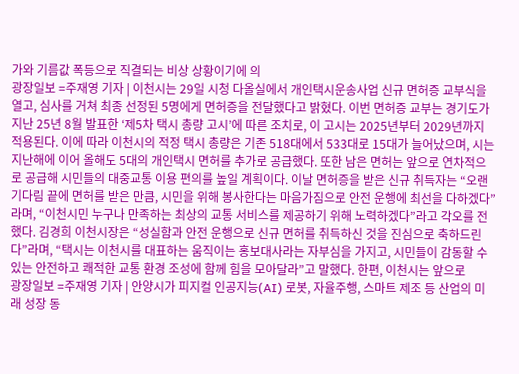가와 기름값 폭등으로 직결되는 비상 상황이기에 의
광장일보 =주재영 기자 | 이천시는 29일 시청 다올실에서 개인택시운송사업 신규 면허증 교부식을 열고, 심사를 거쳐 최종 선정된 5명에게 면허증을 전달했다고 밝혔다. 이번 면허증 교부는 경기도가 지난 25년 8월 발표한 ‘제5차 택시 총량 고시’에 따른 조치로, 이 고시는 2025년부터 2029년까지 적용된다. 이에 따라 이천시의 적정 택시 총량은 기존 518대에서 533대로 15대가 늘어났으며, 시는 지난해에 이어 올해도 5대의 개인택시 면허를 추가로 공급했다. 또한 남은 면허는 앞으로 연차적으로 공급해 시민들의 대중교통 이용 편의를 높일 계획이다. 이날 면허증을 받은 신규 취득자는 “오랜 기다림 끝에 면허를 받은 만큼, 시민을 위해 봉사한다는 마음가짐으로 안전 운행에 최선을 다하겠다”라며, “이천시민 누구나 만족하는 최상의 교통 서비스를 제공하기 위해 노력하겠다”라고 각오를 전했다. 김경희 이천시장은 “성실함과 안전 운행으로 신규 면허를 취득하신 것을 진심으로 축하드린다”라며, “택시는 이천시를 대표하는 움직이는 홍보대사라는 자부심을 가지고, 시민들이 감동할 수 있는 안전하고 쾌적한 교통 환경 조성에 함께 힘을 모아달라”고 말했다. 한편, 이천시는 앞으로
광장일보 =주재영 기자 | 안양시가 피지컬 인공지능(AI) 로봇, 자율주행, 스마트 제조 등 산업의 미래 성장 동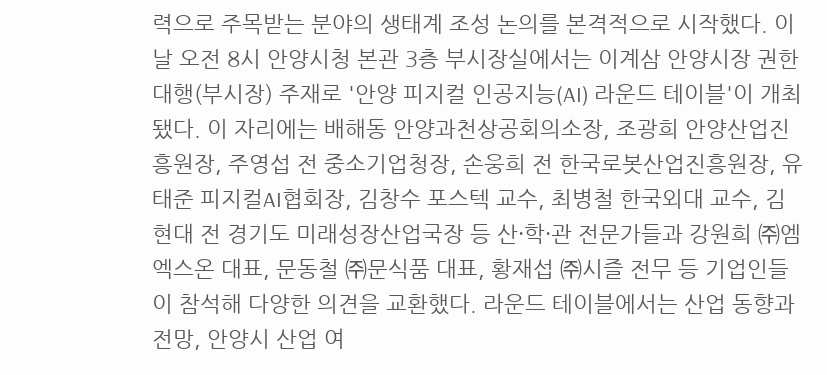력으로 주목받는 분야의 생태계 조성 논의를 본격적으로 시작했다. 이날 오전 8시 안양시청 본관 3층 부시장실에서는 이계삼 안양시장 권한대행(부시장) 주재로 '안양 피지컬 인공지능(AI) 라운드 테이블'이 개최됐다. 이 자리에는 배해동 안양과천상공회의소장, 조광희 안양산업진흥원장, 주영섭 전 중소기업청장, 손웅희 전 한국로봇산업진흥원장, 유태준 피지컬AI협회장, 김창수 포스텍 교수, 최병철 한국외대 교수, 김현대 전 경기도 미래성장산업국장 등 산·학·관 전문가들과 강원희 ㈜엠엑스온 대표, 문동철 ㈜문식품 대표, 황재섭 ㈜시즐 전무 등 기업인들이 참석해 다양한 의견을 교환했다. 라운드 테이블에서는 산업 동향과 전망, 안양시 산업 여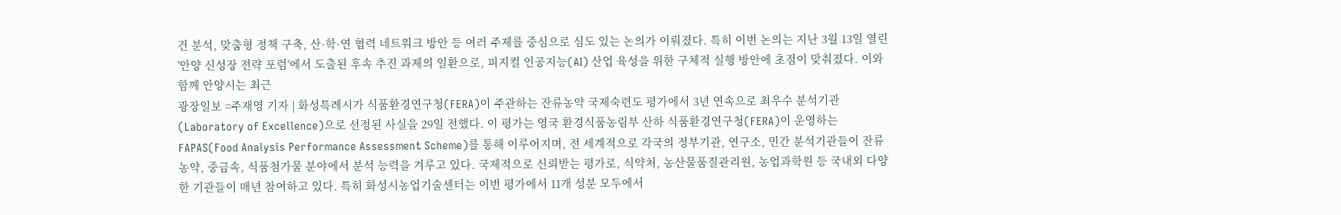건 분석, 맞춤형 정책 구축, 산·학·연 협력 네트워크 방안 등 여러 주제를 중심으로 심도 있는 논의가 이뤄졌다. 특히 이번 논의는 지난 3월 13일 열린 '안양 신성장 전략 포럼'에서 도출된 후속 추진 과제의 일환으로, 피지컬 인공지능(AI) 산업 육성을 위한 구체적 실행 방안에 초점이 맞춰졌다. 이와 함께 안양시는 최근
광장일보 =주재영 기자 | 화성특례시가 식품환경연구청(FERA)이 주관하는 잔류농약 국제숙련도 평가에서 3년 연속으로 최우수 분석기관(Laboratory of Excellence)으로 선정된 사실을 29일 전했다. 이 평가는 영국 환경식품농림부 산하 식품환경연구청(FERA)이 운영하는 FAPAS(Food Analysis Performance Assessment Scheme)를 통해 이루어지며, 전 세계적으로 각국의 정부기관, 연구소, 민간 분석기관들이 잔류농약, 중금속, 식품첨가물 분야에서 분석 능력을 겨루고 있다. 국제적으로 신뢰받는 평가로, 식약처, 농산물품질관리원, 농업과학원 등 국내외 다양한 기관들이 매년 참여하고 있다. 특히 화성시농업기술센터는 이번 평가에서 11개 성분 모두에서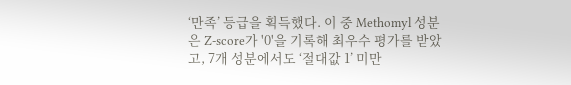‘만족’ 등급을 획득했다. 이 중 Methomyl 성분은 Z-score가 '0'을 기록해 최우수 평가를 받았고, 7개 성분에서도 ‘절대값 1’ 미만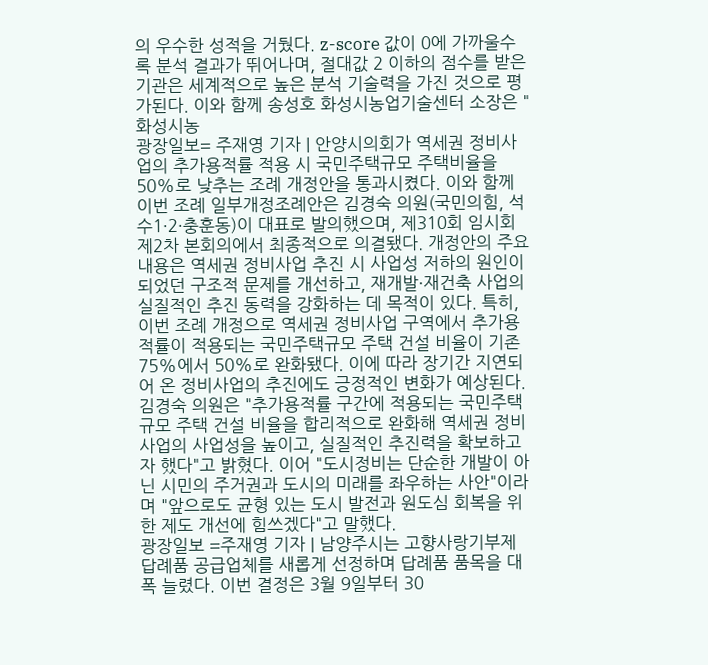의 우수한 성적을 거뒀다. z-score 값이 0에 가까울수록 분석 결과가 뛰어나며, 절대값 2 이하의 점수를 받은 기관은 세계적으로 높은 분석 기술력을 가진 것으로 평가된다. 이와 함께 송성호 화성시농업기술센터 소장은 "화성시농
광장일보= 주재영 기자 | 안양시의회가 역세권 정비사업의 추가용적률 적용 시 국민주택규모 주택비율을 50%로 낮추는 조례 개정안을 통과시켰다. 이와 함께 이번 조례 일부개정조례안은 김경숙 의원(국민의힘, 석수1·2·충훈동)이 대표로 발의했으며, 제310회 임시회 제2차 본회의에서 최종적으로 의결됐다. 개정안의 주요 내용은 역세권 정비사업 추진 시 사업성 저하의 원인이 되었던 구조적 문제를 개선하고, 재개발·재건축 사업의 실질적인 추진 동력을 강화하는 데 목적이 있다. 특히, 이번 조례 개정으로 역세권 정비사업 구역에서 추가용적률이 적용되는 국민주택규모 주택 건설 비율이 기존 75%에서 50%로 완화됐다. 이에 따라 장기간 지연되어 온 정비사업의 추진에도 긍정적인 변화가 예상된다. 김경숙 의원은 "추가용적률 구간에 적용되는 국민주택규모 주택 건설 비율을 합리적으로 완화해 역세권 정비사업의 사업성을 높이고, 실질적인 추진력을 확보하고자 했다"고 밝혔다. 이어 "도시정비는 단순한 개발이 아닌 시민의 주거권과 도시의 미래를 좌우하는 사안"이라며 "앞으로도 균형 있는 도시 발전과 원도심 회복을 위한 제도 개선에 힘쓰겠다"고 말했다.
광장일보 =주재영 기자 | 남양주시는 고향사랑기부제 답례품 공급업체를 새롭게 선정하며 답례품 품목을 대폭 늘렸다. 이번 결정은 3월 9일부터 30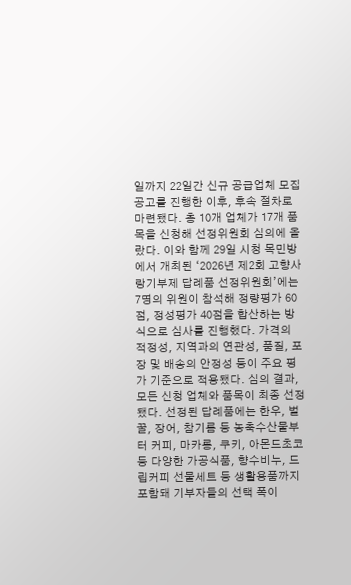일까지 22일간 신규 공급업체 모집 공고를 진행한 이후, 후속 절차로 마련됐다. 총 10개 업체가 17개 품목을 신청해 선정위원회 심의에 올랐다. 이와 함께 29일 시청 목민방에서 개최된 ‘2026년 제2회 고향사랑기부제 답례품 선정위원회’에는 7명의 위원이 참석해 정량평가 60점, 정성평가 40점을 합산하는 방식으로 심사를 진행했다. 가격의 적정성, 지역과의 연관성, 품질, 포장 및 배송의 안정성 등이 주요 평가 기준으로 적용됐다. 심의 결과, 모든 신청 업체와 품목이 최종 선정됐다. 선정된 답례품에는 한우, 벌꿀, 장어, 참기름 등 농축수산물부터 커피, 마카롱, 쿠키, 아몬드초코 등 다양한 가공식품, 향수비누, 드립커피 선물세트 등 생활용품까지 포함돼 기부자들의 선택 폭이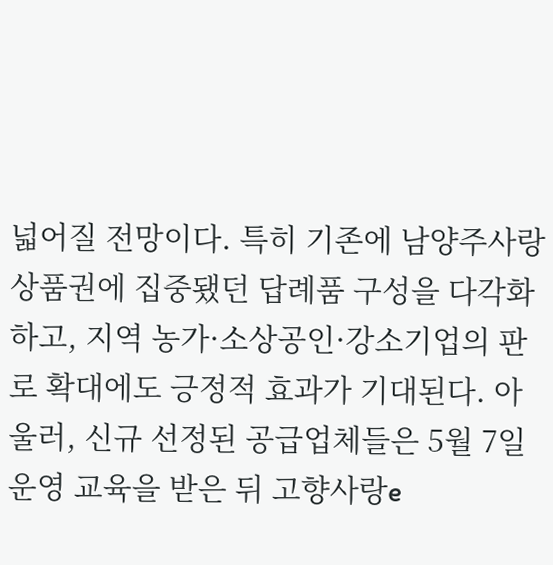넓어질 전망이다. 특히 기존에 남양주사랑상품권에 집중됐던 답례품 구성을 다각화하고, 지역 농가·소상공인·강소기업의 판로 확대에도 긍정적 효과가 기대된다. 아울러, 신규 선정된 공급업체들은 5월 7일 운영 교육을 받은 뒤 고향사랑e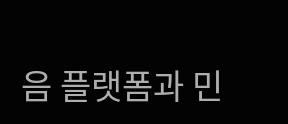음 플랫폼과 민